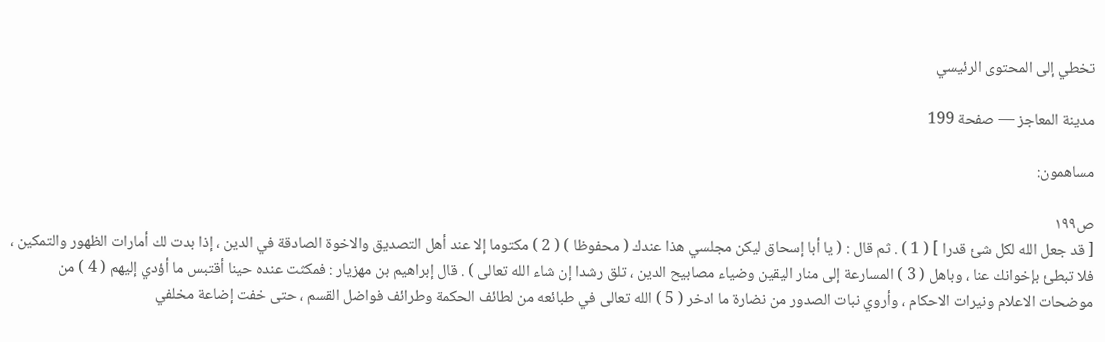تخطي إلى المحتوى الرئيسي

مدينة المعاجز — صفحة 199

مساهمون:

ص١٩٩
[ قد جعل الله لكل شئ قدرا ] ( 1 ) . ثم قال : ( يا أبا إسحاق ليكن مجلسي هذا عندك ( محفوظا ) ( 2 ) مكتوما إلا عند أهل التصديق والاخوة الصادقة في الدين ، إذا بدت لك أمارات الظهور والتمكين ، فلا تبطئ بإخوانك عنا ، وباهل ( 3 ) المسارعة إلى منار اليقين وضياء مصابيح الدين ، تلق رشدا إن شاء الله تعالى ) . قال إبراهيم بن مهزيار : فمكثت عنده حينا أقتبس ما أؤدي إليهم ( 4 ) من موضحات الاعلام ونيرات الاحكام ، وأروي نبات الصدور من نضارة ما ادخر ( 5 ) الله تعالى في طبائعه من لطائف الحكمة وطرائف فواضل القسم ، حتى خفت إضاعة مخلفي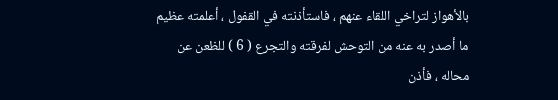بالأهواز لتراخي اللقاء عنهم ، فاستأذنته في القفول ، أعلمته عظيم ما أصدر به عنه من التوحش لفرقته والتجرع ( 6 ) للظعن عن محاله ، فأذن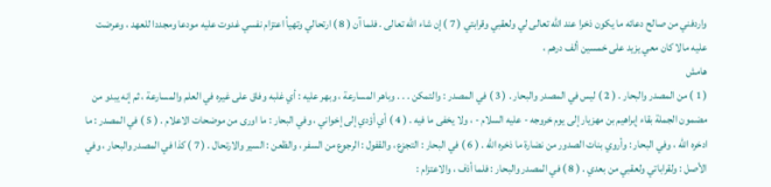واردفني من صالح دعائه ما يكون ذخرا عند الله تعالى لي ولعقبي وقرابتي ( 7 ) إن شاء الله تعالى . فلما آن ( 8 ) ارتحالي وتهيأ اعتزام نفسي غدوت عليه مودعا ومجددا للعهد ، وعرضت عليه مالا كان معي يزيد على خمسين ألف درهم ،
هامش
( 1 ) من المصدر والبحار . ( 2 ) ليس في المصدر والبحار . ( 3 ) في المصدر : والتمكن . . . وباهر المسارعة ، وبهر عليه : أي غلبه وفاق على غيره في العلم والمسارعة ، ثم إنه يبدو من مضمون الجملة بقاء إبراهيم بن مهزيار إلى يوم خروجه - عليه السلام - ، ولا يخفى ما فيه . ( 4 ) أي أؤدي إلى إخواني ، وفي البحار : ما اورى من موضحات الاعلام . ( 5 ) في المصدر : ما ادخره الله ، وفي البحار : وأروي بنات الصدور من نضارة ما ذخره الله . ( 6 ) في البحار : التجزع ، والقفول : الرجوع من السفر ، والظعن : السير والارتحال . ( 7 ) كذا في المصدر والبحار ، وفي الأصل : ولقراباتي ولعقبي من بعدي . ( 8 ) في المصدر والبحار : فلما أذف ، والاعتزام :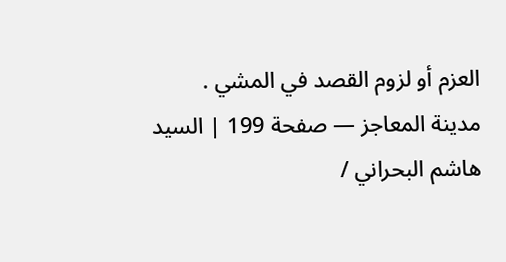العزم أو لزوم القصد في المشي .
مدينة المعاجز — صفحة 199 | السيد هاشم البحراني /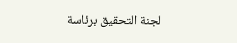لجنة التحقيق برئاسة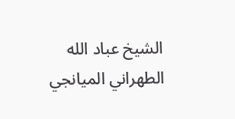الشيخ عباد الله الطهراني الميانجي